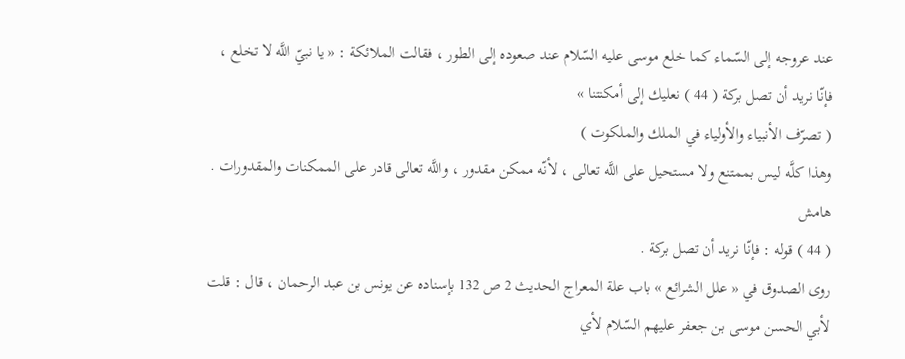عند عروجه إلى السّماء كما خلع موسى عليه السّلام عند صعوده إلى الطور ، فقالت الملائكة : « يا نبيّ اللَّه لا تخلع ، فإنّا نريد أن تصل بركة ( 44 ) نعليك إلى أمكنتنا »
( تصرّف الأنبياء والأولياء في الملك والملكوت )
وهذا كلَّه ليس بممتنع ولا مستحيل على اللَّه تعالى ، لأنّه ممكن مقدور ، واللَّه تعالى قادر على الممكنات والمقدورات .
هامش
( 44 ) قوله : فإنّا نريد أن تصل بركة .
روى الصدوق في « علل الشرائع » باب علة المعراج الحديث 2 ص 132 بإسناده عن يونس بن عبد الرحمان ، قال : قلت لأبي الحسن موسى بن جعفر عليهم السّلام لأي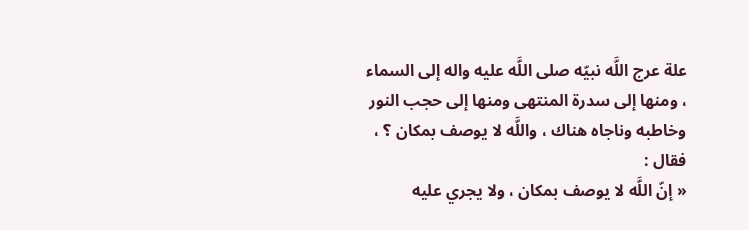علة عرج اللَّه نبيّه صلى اللَّه عليه واله إلى السماء ، ومنها إلى سدرة المنتهى ومنها إلى حجب النور وخاطبه وناجاه هناك ، واللَّه لا يوصف بمكان ؟ ، فقال :
« إنّ اللَّه لا يوصف بمكان ، ولا يجري عليه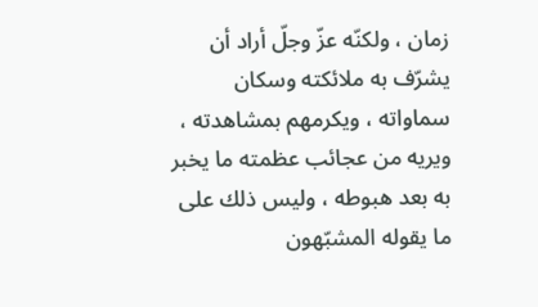زمان ، ولكنّه عزّ وجلّ أراد أن يشرّف به ملائكته وسكان سماواته ، ويكرمهم بمشاهدته ، ويريه من عجائب عظمته ما يخبر به بعد هبوطه ، وليس ذلك على ما يقوله المشبّهون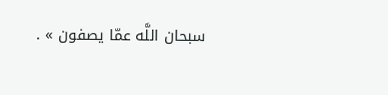سبحان اللَّه عمّا يصفون » .